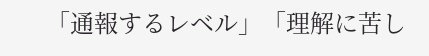「通報するレベル」「理解に苦し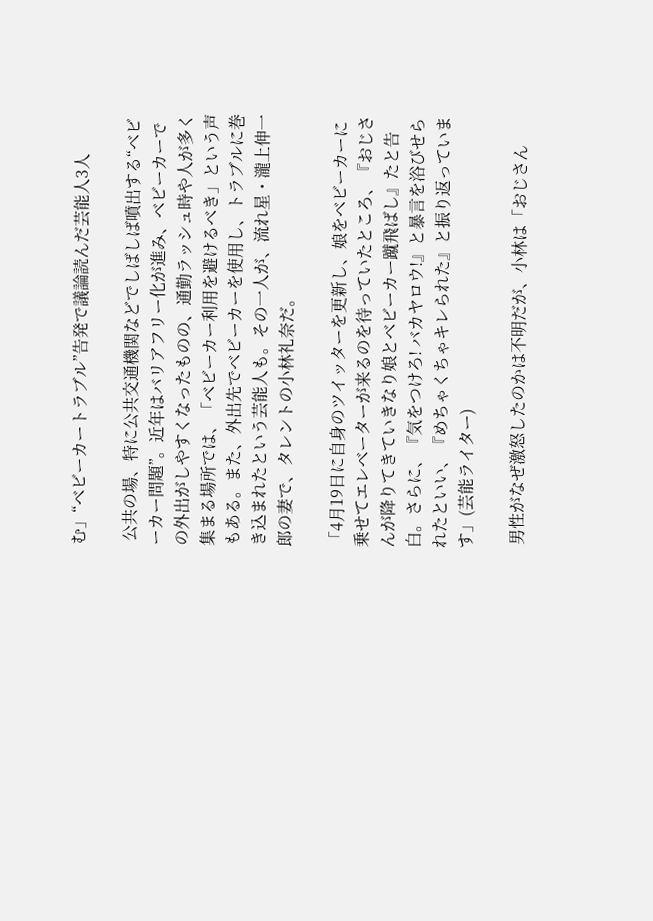む」“ベビーカートラブル”告発で議論読んだ芸能人3人

 公共の場、特に公共交通機関などでしばしば噴出する“ベビーカー問題”。近年はバリアフリー化が進み、ベビーカーでの外出がしやすくなったものの、通勤ラッシュ時や人が多く集まる場所では、「ベビーカー利用を避けるべき」という声もある。また、外出先でベビーカーを使用し、トラブルに巻き込まれたという芸能人も。その一人が、流れ星・瀧上伸一郎の妻で、タレントの小林礼奈だ。

「4月19日に自身のツイッターを更新し、娘をベビーカーに乗せてエレベーターが来るのを待っていたところ、『おじさんが降りてきていきなり娘とベビーカー蹴飛ばし』たと告白。さらに、『気をつけろ! バカヤロウ!』と暴言を浴びせられたといい、『めちゃくちゃキレられた』と振り返っています」(芸能ライター)

 男性がなぜ激怒したのかは不明だが、小林は「おじさん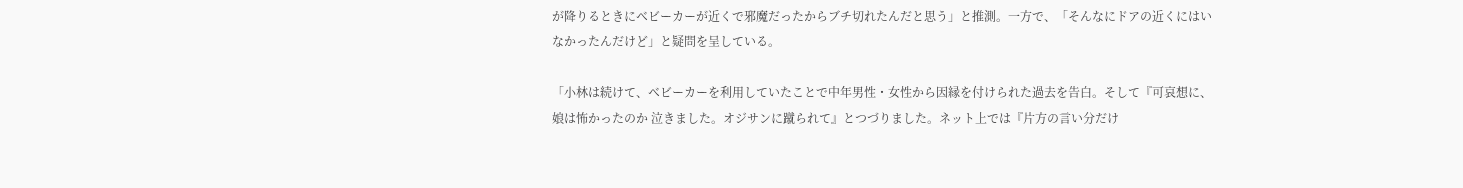が降りるときにベビーカーが近くで邪魔だったからブチ切れたんだと思う」と推測。一方で、「そんなにドアの近くにはいなかったんだけど」と疑問を呈している。

「小林は続けて、ベビーカーを利用していたことで中年男性・女性から因縁を付けられた過去を告白。そして『可哀想に、娘は怖かったのか 泣きました。オジサンに蹴られて』とつづりました。ネット上では『片方の言い分だけ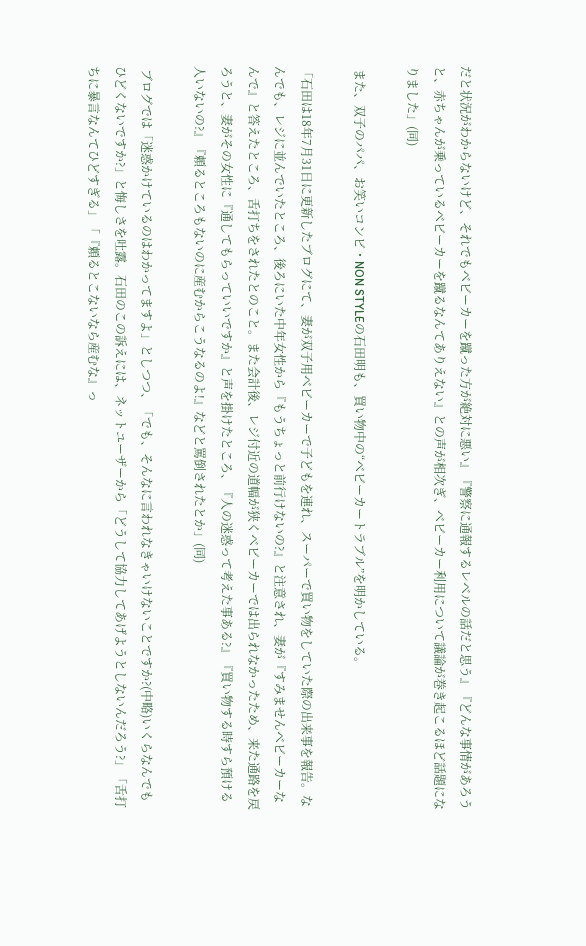だと状況がわからないけど、それでもベビーカーを蹴った方が絶対に悪い』『警察に通報するレベルの話だと思う』『どんな事情があろうと、赤ちゃんが乗っているベビーカーを蹴るなんてありえない』との声が相次ぎ、ベビーカー利用について議論が巻き起こるほど話題になりました」(同)

 また、双子のパパ、お笑いコンビ・NON STYLEの石田明も、買い物中の“ベビーカートラブル”を明かしている。

「石田は18年7月31日に更新したブログにて、妻が双子用ベビーカーで子どもを連れ、スーパーで買い物をしていた際の出来事を報告。なんでも、レジに並んでいたところ、後ろにいた中年女性から『もうちょっと前行けないの?』と注意され、妻が『すみませんベビーカーなんで』と答えたところ、舌打ちをされたとのこと。また会計後、レジ付近の道幅が狭くベビーカーでは出られなかったため、来た通路を戻ろうと、妻がその女性に『通してもらっていいですか』と声を掛けたところ、『人の迷惑って考えた事ある?』『買い物する時すら預ける人いないの?』『頼るところもないのに産むからこうなるのよ!』などと罵倒されたとか」(同)

 ブログでは「迷惑かけているのはわかってますよ」としつつ、「でも、そんなに言われなきゃいけないことですか?(中略)いくらなんでもひどくないですか?」と悔しさを吐露。石田のこの訴えには、ネットユーザーから「どうして協力してあげようとしないんだろう?」「舌打ちに暴言なんてひどすぎる」「『頼るとこないなら産むな』っ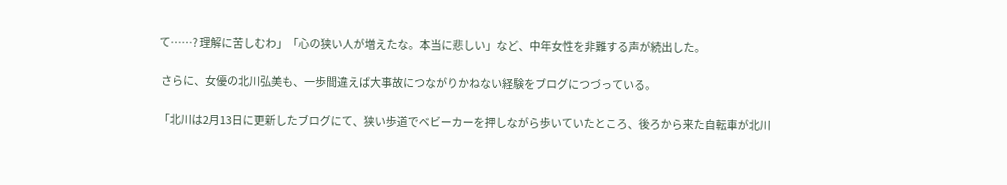て……? 理解に苦しむわ」「心の狭い人が増えたな。本当に悲しい」など、中年女性を非難する声が続出した。

 さらに、女優の北川弘美も、一歩間違えば大事故につながりかねない経験をブログにつづっている。

「北川は2月13日に更新したブログにて、狭い歩道でベビーカーを押しながら歩いていたところ、後ろから来た自転車が北川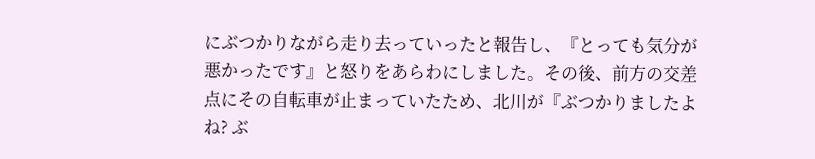にぶつかりながら走り去っていったと報告し、『とっても気分が悪かったです』と怒りをあらわにしました。その後、前方の交差点にその自転車が止まっていたため、北川が『ぶつかりましたよね? ぶ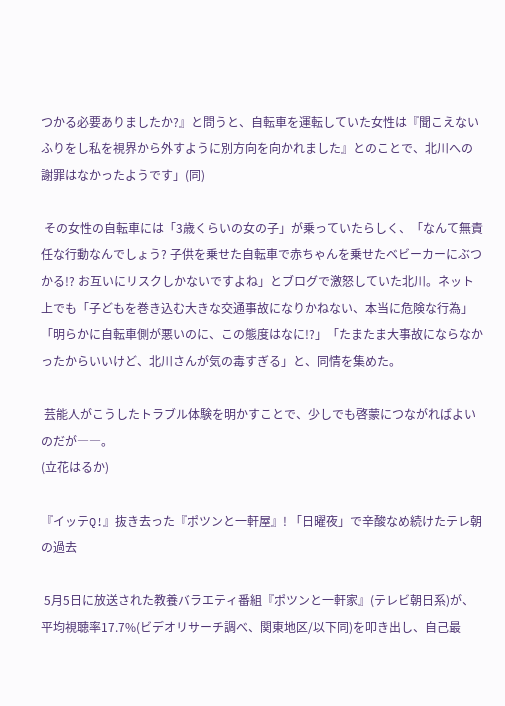つかる必要ありましたか?』と問うと、自転車を運転していた女性は『聞こえないふりをし私を視界から外すように別方向を向かれました』とのことで、北川への謝罪はなかったようです」(同)

 その女性の自転車には「3歳くらいの女の子」が乗っていたらしく、「なんて無責任な行動なんでしょう? 子供を乗せた自転車で赤ちゃんを乗せたベビーカーにぶつかる!? お互いにリスクしかないですよね」とブログで激怒していた北川。ネット上でも「子どもを巻き込む大きな交通事故になりかねない、本当に危険な行為」「明らかに自転車側が悪いのに、この態度はなに!?」「たまたま大事故にならなかったからいいけど、北川さんが気の毒すぎる」と、同情を集めた。

 芸能人がこうしたトラブル体験を明かすことで、少しでも啓蒙につながればよいのだが――。
(立花はるか)

『イッテQ!』抜き去った『ポツンと一軒屋』! 「日曜夜」で辛酸なめ続けたテレ朝の過去

 5月5日に放送された教養バラエティ番組『ポツンと一軒家』(テレビ朝日系)が、平均視聴率17.7%(ビデオリサーチ調べ、関東地区/以下同)を叩き出し、自己最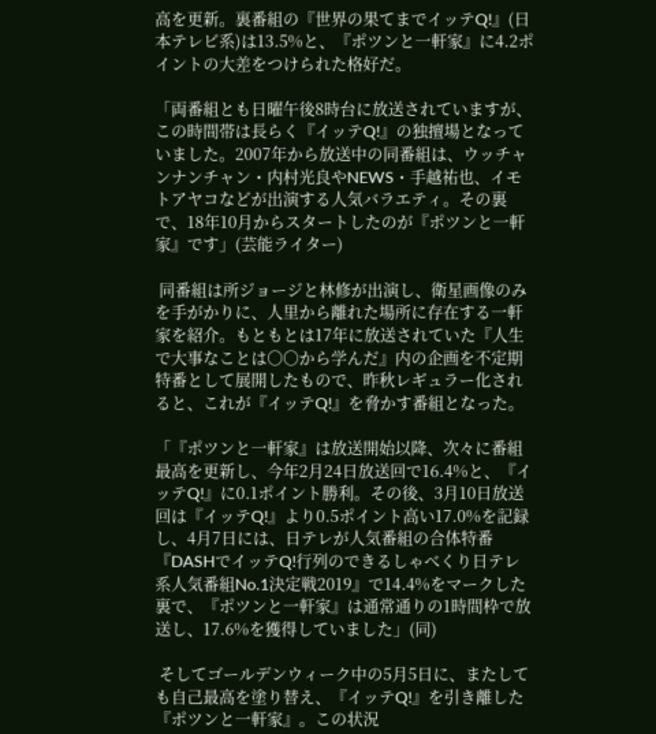高を更新。裏番組の『世界の果てまでイッテQ!』(日本テレビ系)は13.5%と、『ポツンと一軒家』に4.2ポイントの大差をつけられた格好だ。

「両番組とも日曜午後8時台に放送されていますが、この時間帯は長らく『イッテQ!』の独擅場となっていました。2007年から放送中の同番組は、ウッチャンナンチャン・内村光良やNEWS・手越祐也、イモトアヤコなどが出演する人気バラエティ。その裏で、18年10月からスタートしたのが『ポツンと一軒家』です」(芸能ライター)

 同番組は所ジョージと林修が出演し、衛星画像のみを手がかりに、人里から離れた場所に存在する一軒家を紹介。もともとは17年に放送されていた『人生で大事なことは○○から学んだ』内の企画を不定期特番として展開したもので、昨秋レギュラー化されると、これが『イッテQ!』を脅かす番組となった。

「『ポツンと一軒家』は放送開始以降、次々に番組最高を更新し、今年2月24日放送回で16.4%と、『イッテQ!』に0.1ポイント勝利。その後、3月10日放送回は『イッテQ!』より0.5ポイント高い17.0%を記録し、4月7日には、日テレが人気番組の合体特番『DASHでイッテQ!行列のできるしゃべくり日テレ系人気番組No.1決定戦2019』で14.4%をマークした裏で、『ポツンと一軒家』は通常通りの1時間枠で放送し、17.6%を獲得していました」(同)

 そしてゴールデンウィーク中の5月5日に、またしても自己最高を塗り替え、『イッテQ!』を引き離した『ポツンと一軒家』。この状況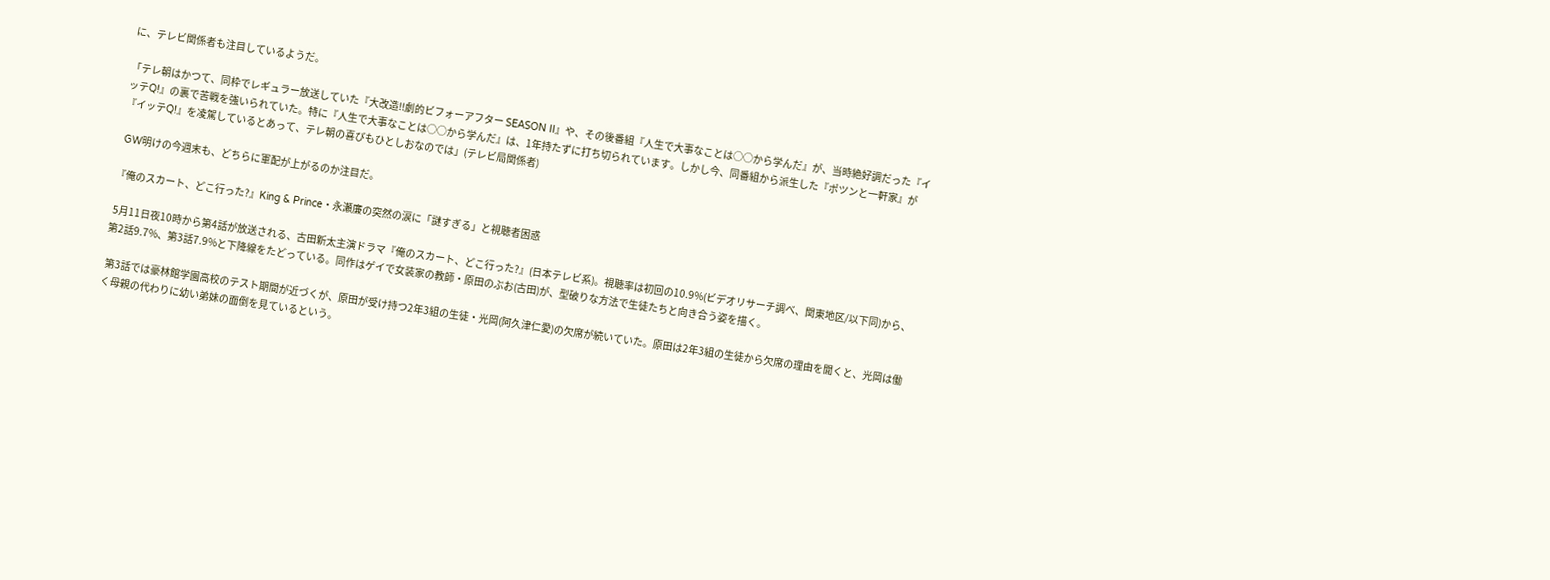に、テレビ関係者も注目しているようだ。

「テレ朝はかつて、同枠でレギュラー放送していた『大改造!!劇的ビフォーアフター SEASON II』や、その後番組『人生で大事なことは○○から学んだ』が、当時絶好調だった『イッテQ!』の裏で苦戦を強いられていた。特に『人生で大事なことは○○から学んだ』は、1年持たずに打ち切られています。しかし今、同番組から派生した『ポツンと一軒家』が『イッテQ!』を凌駕しているとあって、テレ朝の喜びもひとしおなのでは」(テレビ局関係者)

 GW明けの今週末も、どちらに軍配が上がるのか注目だ。

『俺のスカート、どこ行った?』King & Prince・永瀬廉の突然の涙に「謎すぎる」と視聴者困惑

 5月11日夜10時から第4話が放送される、古田新太主演ドラマ『俺のスカート、どこ行った?』(日本テレビ系)。視聴率は初回の10.9%(ビデオリサーチ調べ、関東地区/以下同)から、第2話9.7%、第3話7.9%と下降線をたどっている。同作はゲイで女装家の教師・原田のぶお(古田)が、型破りな方法で生徒たちと向き合う姿を描く。

 第3話では豪林館学園高校のテスト期間が近づくが、原田が受け持つ2年3組の生徒・光岡(阿久津仁愛)の欠席が続いていた。原田は2年3組の生徒から欠席の理由を聞くと、光岡は働く母親の代わりに幼い弟妹の面倒を見ているという。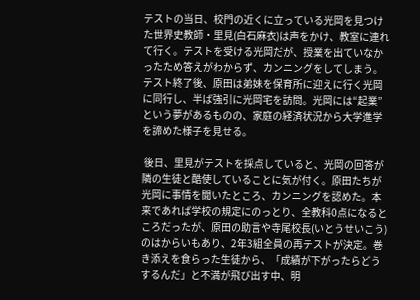テストの当日、校門の近くに立っている光岡を見つけた世界史教師・里見(白石麻衣)は声をかけ、教室に連れて行く。テストを受ける光岡だが、授業を出ていなかったため答えがわからず、カンニングをしてしまう。テスト終了後、原田は弟妹を保育所に迎えに行く光岡に同行し、半ば強引に光岡宅を訪問。光岡には“起業”という夢があるものの、家庭の経済状況から大学進学を諦めた様子を見せる。

 後日、里見がテストを採点していると、光岡の回答が隣の生徒と酷使していることに気が付く。原田たちが光岡に事情を聞いたところ、カンニングを認めた。本来であれば学校の規定にのっとり、全教科0点になるところだったが、原田の助言や寺尾校長(いとうせいこう)のはからいもあり、2年3組全員の再テストが決定。巻き添えを食らった生徒から、「成績が下がったらどうするんだ」と不満が飛び出す中、明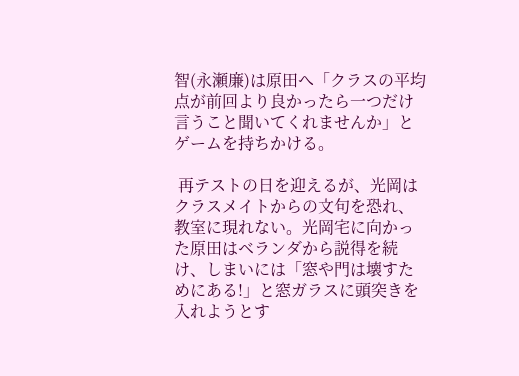智(永瀬廉)は原田へ「クラスの平均点が前回より良かったら一つだけ言うこと聞いてくれませんか」とゲームを持ちかける。

 再テストの日を迎えるが、光岡はクラスメイトからの文句を恐れ、教室に現れない。光岡宅に向かった原田はベランダから説得を続け、しまいには「窓や門は壊すためにある!」と窓ガラスに頭突きを入れようとす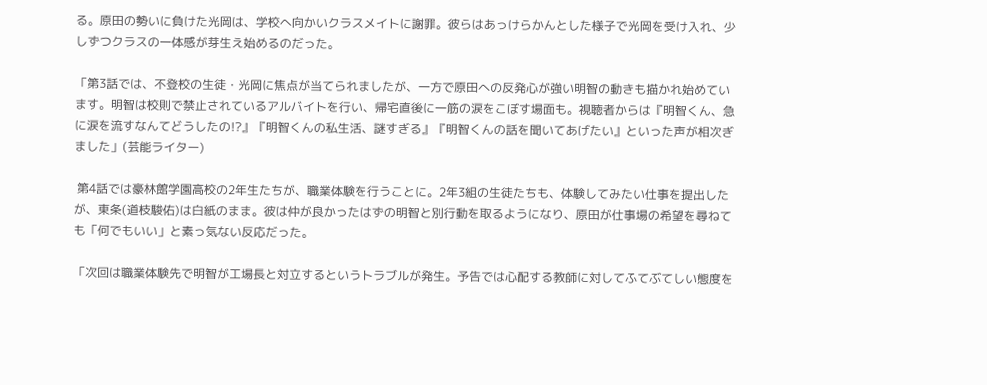る。原田の勢いに負けた光岡は、学校へ向かいクラスメイトに謝罪。彼らはあっけらかんとした様子で光岡を受け入れ、少しずつクラスの一体感が芽生え始めるのだった。

「第3話では、不登校の生徒・光岡に焦点が当てられましたが、一方で原田への反発心が強い明智の動きも描かれ始めています。明智は校則で禁止されているアルバイトを行い、帰宅直後に一筋の涙をこぼす場面も。視聴者からは『明智くん、急に涙を流すなんてどうしたの!?』『明智くんの私生活、謎すぎる』『明智くんの話を聞いてあげたい』といった声が相次ぎました」(芸能ライター)

 第4話では豪林館学園高校の2年生たちが、職業体験を行うことに。2年3組の生徒たちも、体験してみたい仕事を提出したが、東条(道枝駿佑)は白紙のまま。彼は仲が良かったはずの明智と別行動を取るようになり、原田が仕事場の希望を尋ねても「何でもいい」と素っ気ない反応だった。

「次回は職業体験先で明智が工場長と対立するというトラブルが発生。予告では心配する教師に対してふてぶてしい態度を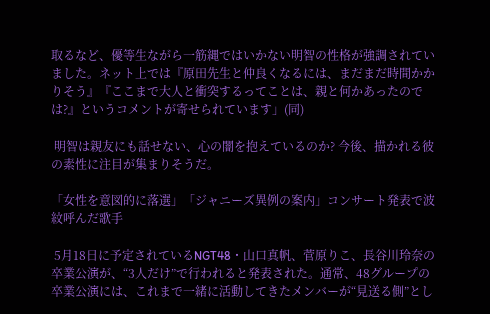取るなど、優等生ながら一筋縄ではいかない明智の性格が強調されていました。ネット上では『原田先生と仲良くなるには、まだまだ時間かかりそう』『ここまで大人と衝突するってことは、親と何かあったのでは?』というコメントが寄せられています」(同)

 明智は親友にも話せない、心の闇を抱えているのか? 今後、描かれる彼の素性に注目が集まりそうだ。

「女性を意図的に落選」「ジャニーズ異例の案内」コンサート発表で波紋呼んだ歌手

 5月18日に予定されているNGT48・山口真帆、菅原りこ、長谷川玲奈の卒業公演が、“3人だけ”で行われると発表された。通常、48グループの卒業公演には、これまで一緒に活動してきたメンバーが“見送る側”とし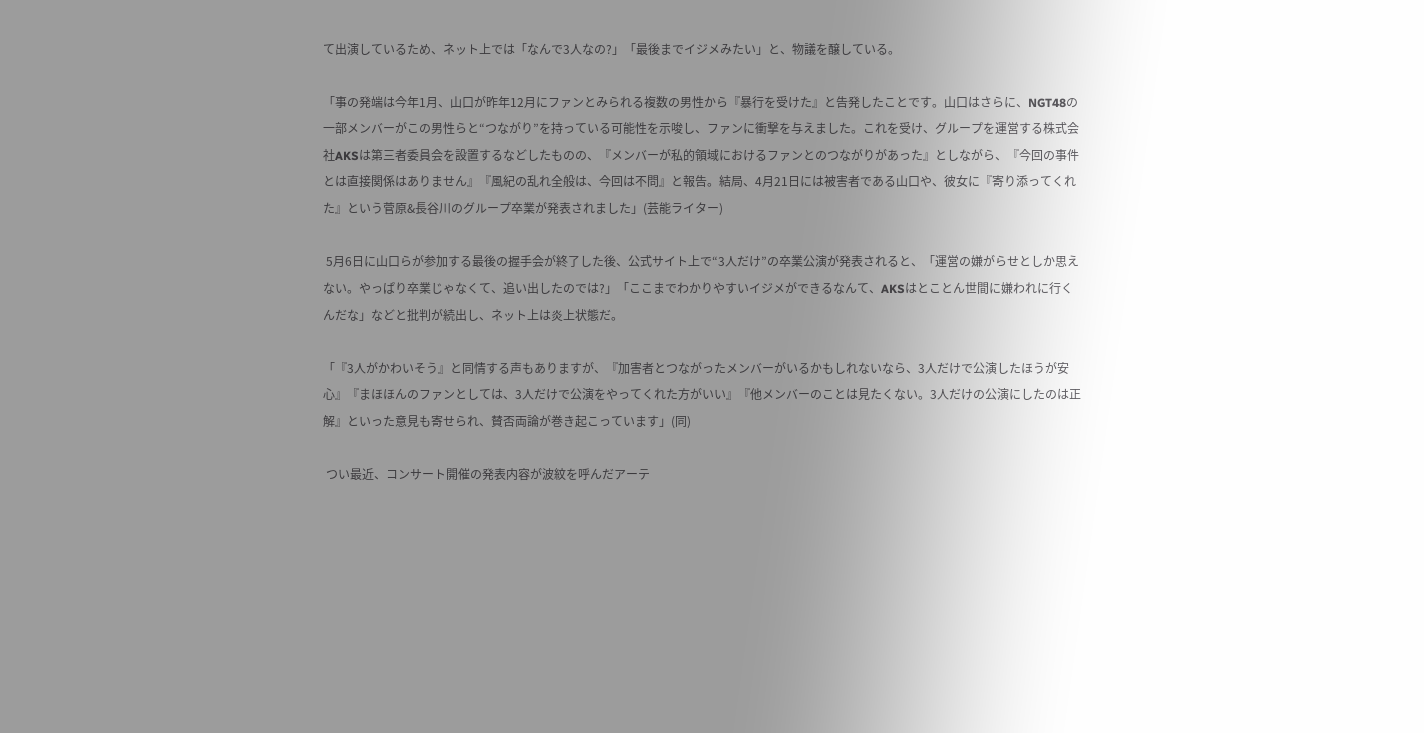て出演しているため、ネット上では「なんで3人なの?」「最後までイジメみたい」と、物議を醸している。

「事の発端は今年1月、山口が昨年12月にファンとみられる複数の男性から『暴行を受けた』と告発したことです。山口はさらに、NGT48の一部メンバーがこの男性らと“つながり”を持っている可能性を示唆し、ファンに衝撃を与えました。これを受け、グループを運営する株式会社AKSは第三者委員会を設置するなどしたものの、『メンバーが私的領域におけるファンとのつながりがあった』としながら、『今回の事件とは直接関係はありません』『風紀の乱れ全般は、今回は不問』と報告。結局、4月21日には被害者である山口や、彼女に『寄り添ってくれた』という菅原&長谷川のグループ卒業が発表されました」(芸能ライター)

 5月6日に山口らが参加する最後の握手会が終了した後、公式サイト上で“3人だけ”の卒業公演が発表されると、「運営の嫌がらせとしか思えない。やっぱり卒業じゃなくて、追い出したのでは?」「ここまでわかりやすいイジメができるなんて、AKSはとことん世間に嫌われに行くんだな」などと批判が続出し、ネット上は炎上状態だ。

「『3人がかわいそう』と同情する声もありますが、『加害者とつながったメンバーがいるかもしれないなら、3人だけで公演したほうが安心』『まほほんのファンとしては、3人だけで公演をやってくれた方がいい』『他メンバーのことは見たくない。3人だけの公演にしたのは正解』といった意見も寄せられ、賛否両論が巻き起こっています」(同)

 つい最近、コンサート開催の発表内容が波紋を呼んだアーテ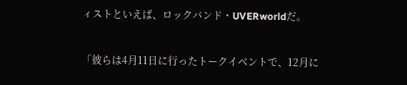ィストといえば、ロックバンド・UVERworldだ。

「彼らは4月11日に行ったトークイベントで、12月に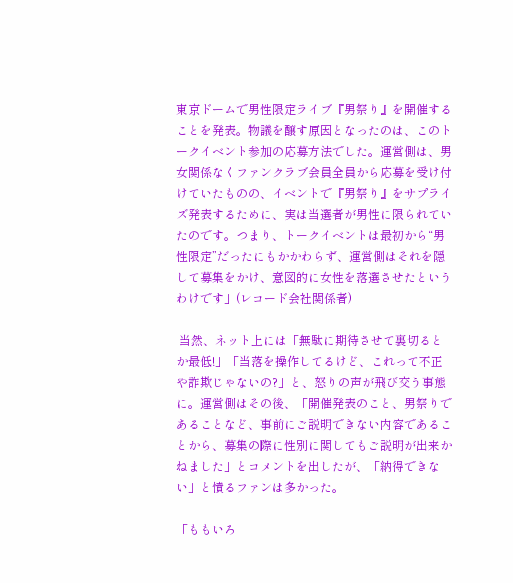東京ドームで男性限定ライブ『男祭り』を開催することを発表。物議を醸す原因となったのは、このトークイベント参加の応募方法でした。運営側は、男女関係なくファンクラブ会員全員から応募を受け付けていたものの、イベントで『男祭り』をサプライズ発表するために、実は当選者が男性に限られていたのです。つまり、トークイベントは最初から“男性限定”だったにもかかわらず、運営側はそれを隠して募集をかけ、意図的に女性を落選させたというわけです」(レコード会社関係者)

 当然、ネット上には「無駄に期待させて裏切るとか最低!」「当落を操作してるけど、これって不正や詐欺じゃないの?」と、怒りの声が飛び交う事態に。運営側はその後、「開催発表のこと、男祭りであることなど、事前にご説明できない内容であることから、募集の際に性別に関してもご説明が出来かねました」とコメントを出したが、「納得できない」と憤るファンは多かった。

「ももいろ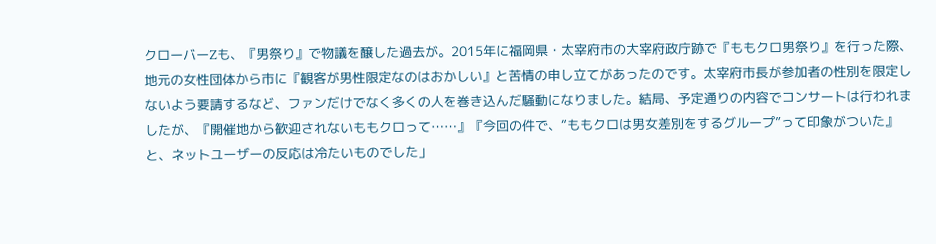クローバーZも、『男祭り』で物議を醸した過去が。2015年に福岡県・太宰府市の大宰府政庁跡で『ももクロ男祭り』を行った際、地元の女性団体から市に『観客が男性限定なのはおかしい』と苦情の申し立てがあったのです。太宰府市長が参加者の性別を限定しないよう要請するなど、ファンだけでなく多くの人を巻き込んだ騒動になりました。結局、予定通りの内容でコンサートは行われましたが、『開催地から歓迎されないももクロって……』『今回の件で、“ももクロは男女差別をするグループ”って印象がついた』と、ネットユーザーの反応は冷たいものでした」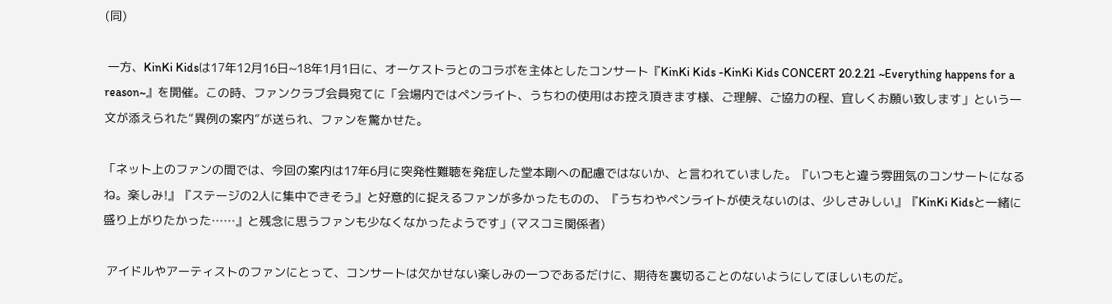(同)

 一方、KinKi Kidsは17年12月16日~18年1月1日に、オーケストラとのコラボを主体としたコンサート『KinKi Kids -KinKi Kids CONCERT 20.2.21 ~Everything happens for a reason~』を開催。この時、ファンクラブ会員宛てに「会場内ではペンライト、うちわの使用はお控え頂きます様、ご理解、ご協力の程、宜しくお願い致します」という一文が添えられた“異例の案内”が送られ、ファンを驚かせた。

「ネット上のファンの間では、今回の案内は17年6月に突発性難聴を発症した堂本剛への配慮ではないか、と言われていました。『いつもと違う雰囲気のコンサートになるね。楽しみ!』『ステージの2人に集中できそう』と好意的に捉えるファンが多かったものの、『うちわやペンライトが使えないのは、少しさみしい』『KinKi Kidsと一緒に盛り上がりたかった……』と残念に思うファンも少なくなかったようです」(マスコミ関係者)

 アイドルやアーティストのファンにとって、コンサートは欠かせない楽しみの一つであるだけに、期待を裏切ることのないようにしてほしいものだ。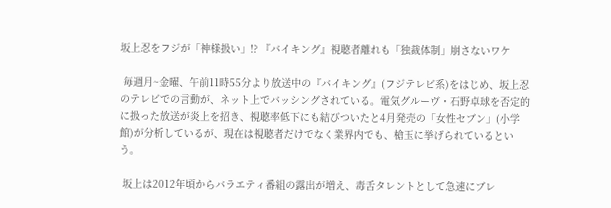坂上忍をフジが「神様扱い」!? 『バイキング』視聴者離れも「独裁体制」崩さないワケ

 毎週月~金曜、午前11時55分より放送中の『バイキング』(フジテレビ系)をはじめ、坂上忍のテレビでの言動が、ネット上でバッシングされている。電気グルーヴ・石野卓球を否定的に扱った放送が炎上を招き、視聴率低下にも結びついたと4月発売の「女性セブン」(小学館)が分析しているが、現在は視聴者だけでなく業界内でも、槍玉に挙げられているという。

 坂上は2012年頃からバラエティ番組の露出が増え、毒舌タレントとして急速にブレ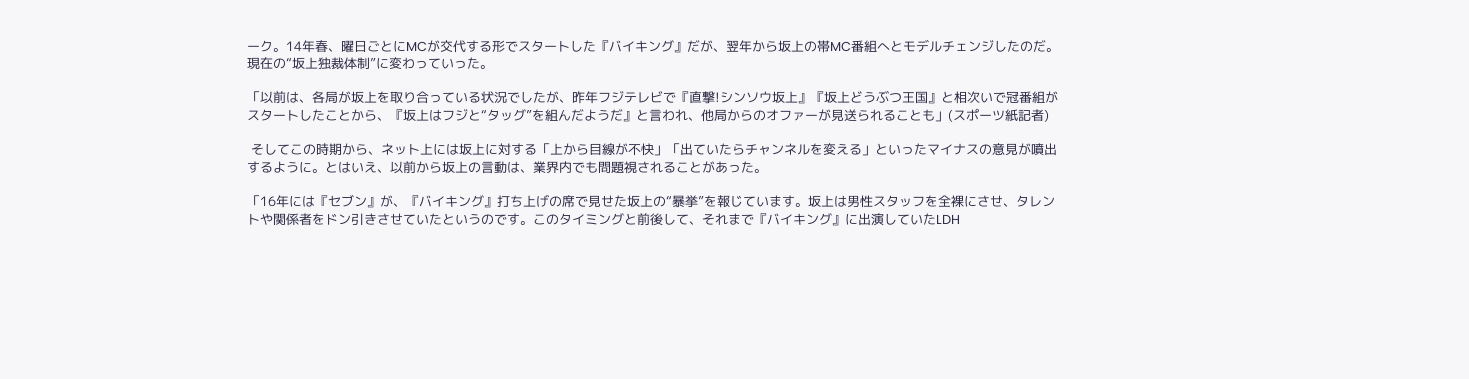ーク。14年春、曜日ごとにMCが交代する形でスタートした『バイキング』だが、翌年から坂上の帯MC番組へとモデルチェンジしたのだ。現在の“坂上独裁体制”に変わっていった。

「以前は、各局が坂上を取り合っている状況でしたが、昨年フジテレビで『直撃!シンソウ坂上』『坂上どうぶつ王国』と相次いで冠番組がスタートしたことから、『坂上はフジと“タッグ”を組んだようだ』と言われ、他局からのオファーが見送られることも」(スポーツ紙記者)

 そしてこの時期から、ネット上には坂上に対する「上から目線が不快」「出ていたらチャンネルを変える」といったマイナスの意見が噴出するように。とはいえ、以前から坂上の言動は、業界内でも問題視されることがあった。

「16年には『セブン』が、『バイキング』打ち上げの席で見せた坂上の“暴挙”を報じています。坂上は男性スタッフを全裸にさせ、タレントや関係者をドン引きさせていたというのです。このタイミングと前後して、それまで『バイキング』に出演していたLDH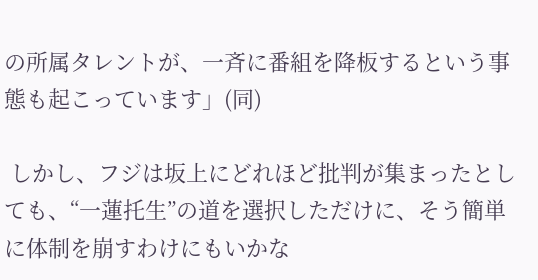の所属タレントが、一斉に番組を降板するという事態も起こっています」(同)

 しかし、フジは坂上にどれほど批判が集まったとしても、“一蓮托生”の道を選択しただけに、そう簡単に体制を崩すわけにもいかな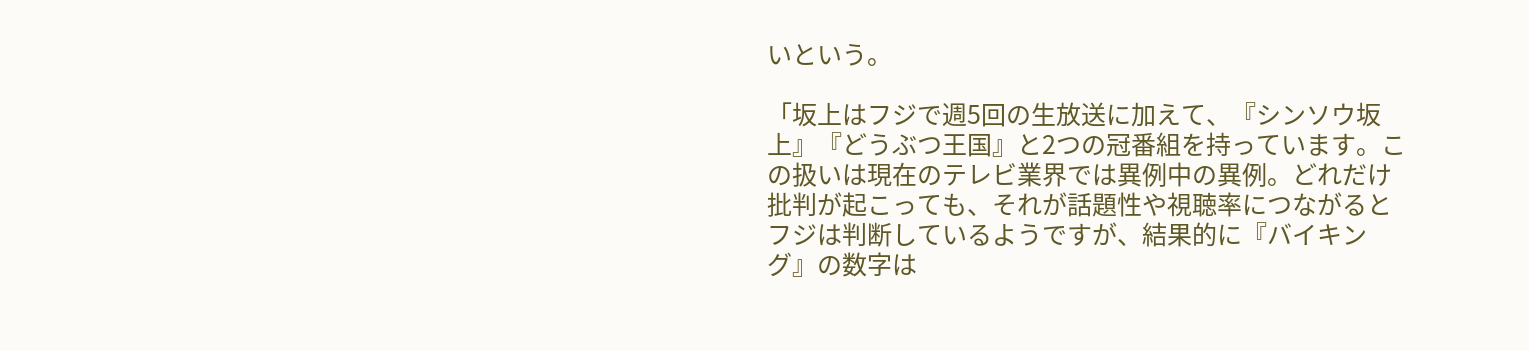いという。

「坂上はフジで週5回の生放送に加えて、『シンソウ坂上』『どうぶつ王国』と2つの冠番組を持っています。この扱いは現在のテレビ業界では異例中の異例。どれだけ批判が起こっても、それが話題性や視聴率につながるとフジは判断しているようですが、結果的に『バイキング』の数字は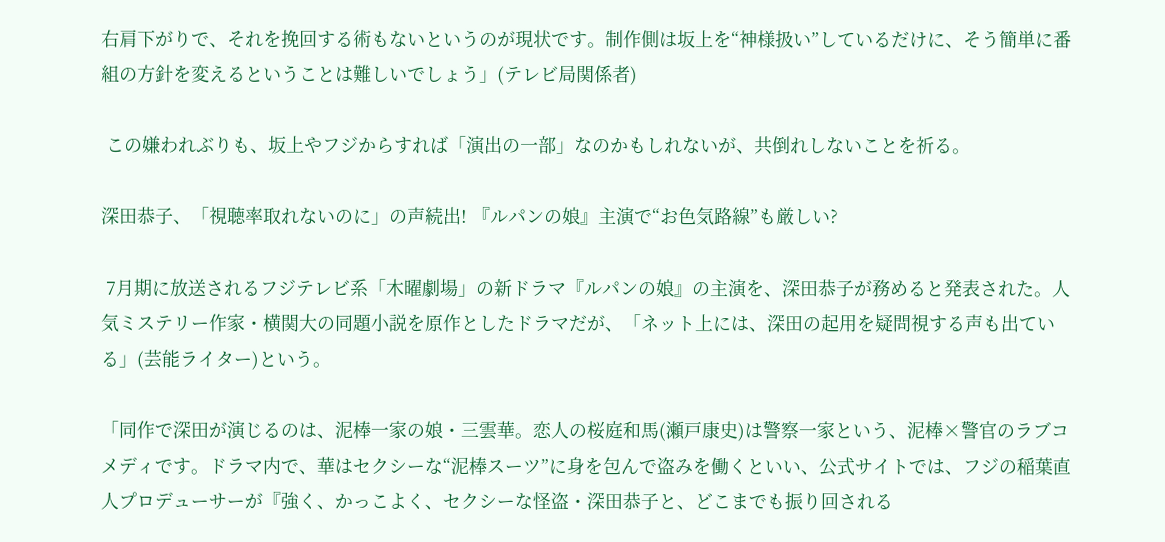右肩下がりで、それを挽回する術もないというのが現状です。制作側は坂上を“神様扱い”しているだけに、そう簡単に番組の方針を変えるということは難しいでしょう」(テレビ局関係者)

 この嫌われぶりも、坂上やフジからすれば「演出の一部」なのかもしれないが、共倒れしないことを祈る。

深田恭子、「視聴率取れないのに」の声続出! 『ルパンの娘』主演で“お色気路線”も厳しい?

 7月期に放送されるフジテレビ系「木曜劇場」の新ドラマ『ルパンの娘』の主演を、深田恭子が務めると発表された。人気ミステリー作家・横関大の同題小説を原作としたドラマだが、「ネット上には、深田の起用を疑問視する声も出ている」(芸能ライター)という。

「同作で深田が演じるのは、泥棒一家の娘・三雲華。恋人の桜庭和馬(瀬戸康史)は警察一家という、泥棒×警官のラブコメディです。ドラマ内で、華はセクシーな“泥棒スーツ”に身を包んで盗みを働くといい、公式サイトでは、フジの稲葉直人プロデューサーが『強く、かっこよく、セクシーな怪盗・深田恭子と、どこまでも振り回される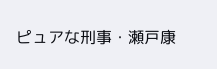ピュアな刑事・瀬戸康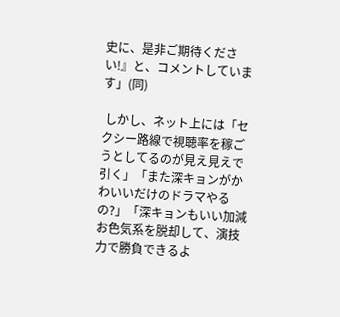史に、是非ご期待ください!』と、コメントしています」(同)

 しかし、ネット上には「セクシー路線で視聴率を稼ごうとしてるのが見え見えで引く」「また深キョンがかわいいだけのドラマやるの?」「深キョンもいい加減お色気系を脱却して、演技力で勝負できるよ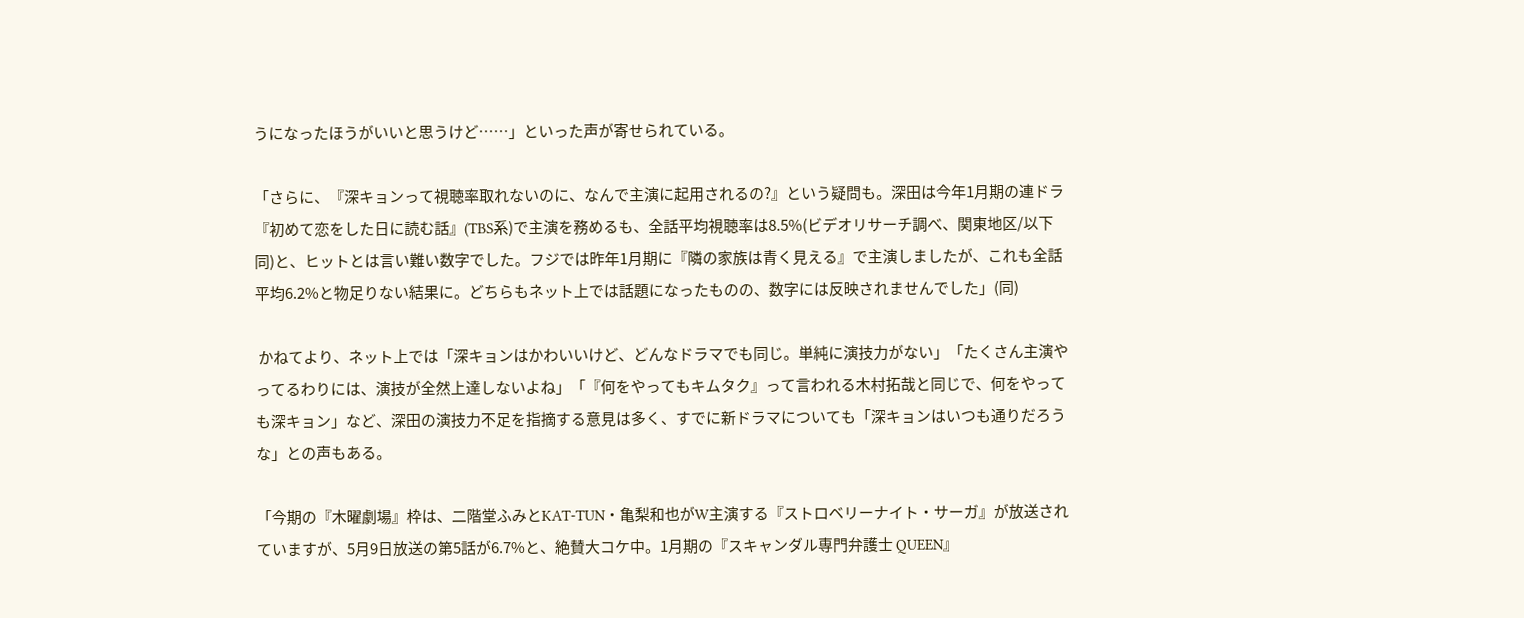うになったほうがいいと思うけど……」といった声が寄せられている。

「さらに、『深キョンって視聴率取れないのに、なんで主演に起用されるの?』という疑問も。深田は今年1月期の連ドラ『初めて恋をした日に読む話』(TBS系)で主演を務めるも、全話平均視聴率は8.5%(ビデオリサーチ調べ、関東地区/以下同)と、ヒットとは言い難い数字でした。フジでは昨年1月期に『隣の家族は青く見える』で主演しましたが、これも全話平均6.2%と物足りない結果に。どちらもネット上では話題になったものの、数字には反映されませんでした」(同)

 かねてより、ネット上では「深キョンはかわいいけど、どんなドラマでも同じ。単純に演技力がない」「たくさん主演やってるわりには、演技が全然上達しないよね」「『何をやってもキムタク』って言われる木村拓哉と同じで、何をやっても深キョン」など、深田の演技力不足を指摘する意見は多く、すでに新ドラマについても「深キョンはいつも通りだろうな」との声もある。

「今期の『木曜劇場』枠は、二階堂ふみとKAT-TUN・亀梨和也がW主演する『ストロベリーナイト・サーガ』が放送されていますが、5月9日放送の第5話が6.7%と、絶賛大コケ中。1月期の『スキャンダル専門弁護士 QUEEN』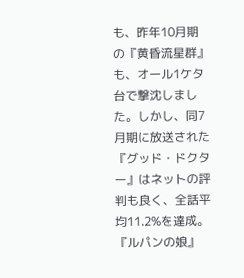も、昨年10月期の『黄昏流星群』も、オール1ケタ台で撃沈しました。しかし、同7月期に放送された『グッド・ドクター』はネットの評判も良く、全話平均11.2%を達成。『ルパンの娘』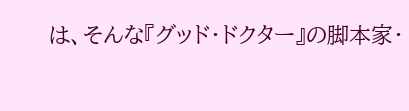は、そんな『グッド・ドクター』の脚本家・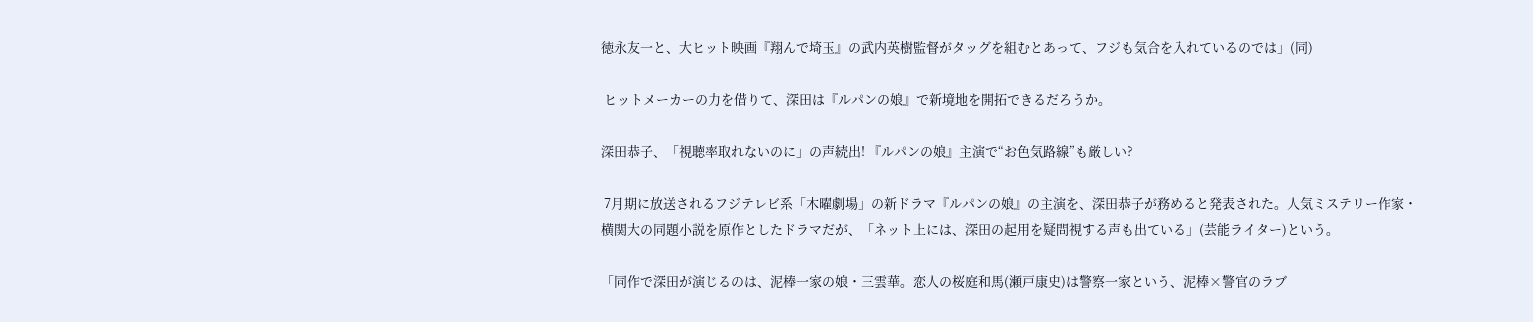徳永友一と、大ヒット映画『翔んで埼玉』の武内英樹監督がタッグを組むとあって、フジも気合を入れているのでは」(同)

 ヒットメーカーの力を借りて、深田は『ルパンの娘』で新境地を開拓できるだろうか。

深田恭子、「視聴率取れないのに」の声続出! 『ルパンの娘』主演で“お色気路線”も厳しい?

 7月期に放送されるフジテレビ系「木曜劇場」の新ドラマ『ルパンの娘』の主演を、深田恭子が務めると発表された。人気ミステリー作家・横関大の同題小説を原作としたドラマだが、「ネット上には、深田の起用を疑問視する声も出ている」(芸能ライター)という。

「同作で深田が演じるのは、泥棒一家の娘・三雲華。恋人の桜庭和馬(瀬戸康史)は警察一家という、泥棒×警官のラブ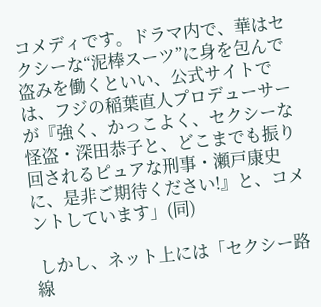コメディです。ドラマ内で、華はセクシーな“泥棒スーツ”に身を包んで盗みを働くといい、公式サイトでは、フジの稲葉直人プロデューサーが『強く、かっこよく、セクシーな怪盗・深田恭子と、どこまでも振り回されるピュアな刑事・瀬戸康史に、是非ご期待ください!』と、コメントしています」(同)

 しかし、ネット上には「セクシー路線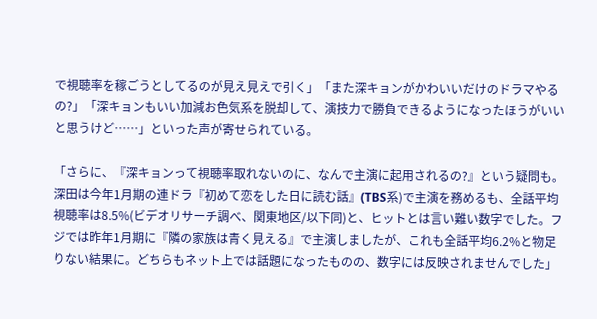で視聴率を稼ごうとしてるのが見え見えで引く」「また深キョンがかわいいだけのドラマやるの?」「深キョンもいい加減お色気系を脱却して、演技力で勝負できるようになったほうがいいと思うけど……」といった声が寄せられている。

「さらに、『深キョンって視聴率取れないのに、なんで主演に起用されるの?』という疑問も。深田は今年1月期の連ドラ『初めて恋をした日に読む話』(TBS系)で主演を務めるも、全話平均視聴率は8.5%(ビデオリサーチ調べ、関東地区/以下同)と、ヒットとは言い難い数字でした。フジでは昨年1月期に『隣の家族は青く見える』で主演しましたが、これも全話平均6.2%と物足りない結果に。どちらもネット上では話題になったものの、数字には反映されませんでした」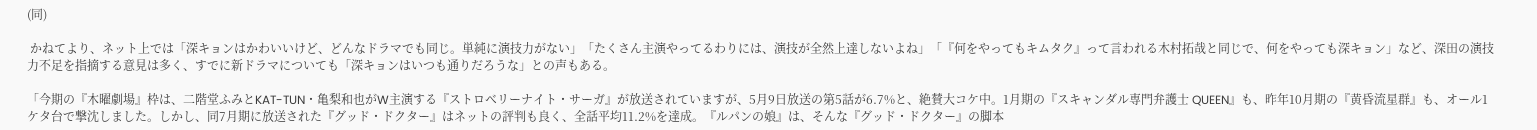(同)

 かねてより、ネット上では「深キョンはかわいいけど、どんなドラマでも同じ。単純に演技力がない」「たくさん主演やってるわりには、演技が全然上達しないよね」「『何をやってもキムタク』って言われる木村拓哉と同じで、何をやっても深キョン」など、深田の演技力不足を指摘する意見は多く、すでに新ドラマについても「深キョンはいつも通りだろうな」との声もある。

「今期の『木曜劇場』枠は、二階堂ふみとKAT-TUN・亀梨和也がW主演する『ストロベリーナイト・サーガ』が放送されていますが、5月9日放送の第5話が6.7%と、絶賛大コケ中。1月期の『スキャンダル専門弁護士 QUEEN』も、昨年10月期の『黄昏流星群』も、オール1ケタ台で撃沈しました。しかし、同7月期に放送された『グッド・ドクター』はネットの評判も良く、全話平均11.2%を達成。『ルパンの娘』は、そんな『グッド・ドクター』の脚本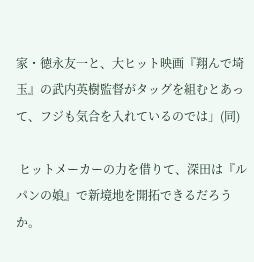家・徳永友一と、大ヒット映画『翔んで埼玉』の武内英樹監督がタッグを組むとあって、フジも気合を入れているのでは」(同)

 ヒットメーカーの力を借りて、深田は『ルパンの娘』で新境地を開拓できるだろうか。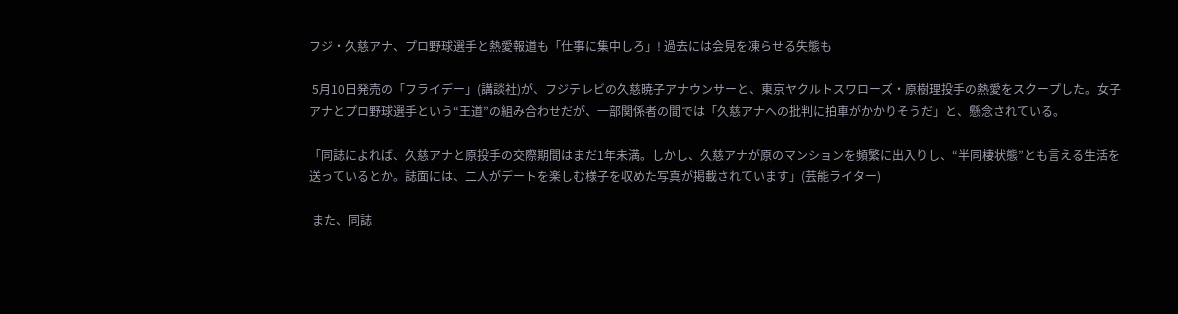フジ・久慈アナ、プロ野球選手と熱愛報道も「仕事に集中しろ」! 過去には会見を凍らせる失態も

 5月10日発売の「フライデー」(講談社)が、フジテレビの久慈暁子アナウンサーと、東京ヤクルトスワローズ・原樹理投手の熱愛をスクープした。女子アナとプロ野球選手という“王道”の組み合わせだが、一部関係者の間では「久慈アナへの批判に拍車がかかりそうだ」と、懸念されている。

「同誌によれば、久慈アナと原投手の交際期間はまだ1年未満。しかし、久慈アナが原のマンションを頻繁に出入りし、“半同棲状態”とも言える生活を送っているとか。誌面には、二人がデートを楽しむ様子を収めた写真が掲載されています」(芸能ライター)

 また、同誌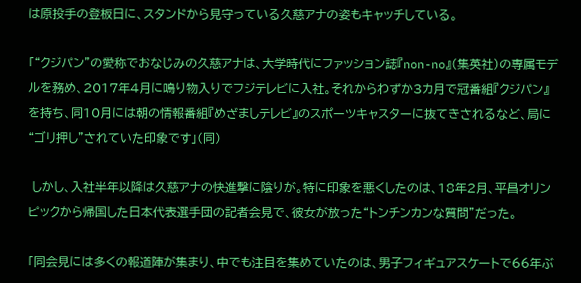は原投手の登板日に、スタンドから見守っている久慈アナの姿もキャッチしている。

「“クジパン”の愛称でおなじみの久慈アナは、大学時代にファッション誌『non-no』(集英社)の専属モデルを務め、2017年4月に鳴り物入りでフジテレビに入社。それからわずか3カ月で冠番組『クジパン』を持ち、同10月には朝の情報番組『めざましテレビ』のスポーツキャスターに抜てきされるなど、局に“ゴリ押し”されていた印象です」(同)

 しかし、入社半年以降は久慈アナの快進撃に陰りが。特に印象を悪くしたのは、18年2月、平昌オリンピックから帰国した日本代表選手団の記者会見で、彼女が放った“トンチンカンな質問”だった。

「同会見には多くの報道陣が集まり、中でも注目を集めていたのは、男子フィギュアスケートで66年ぶ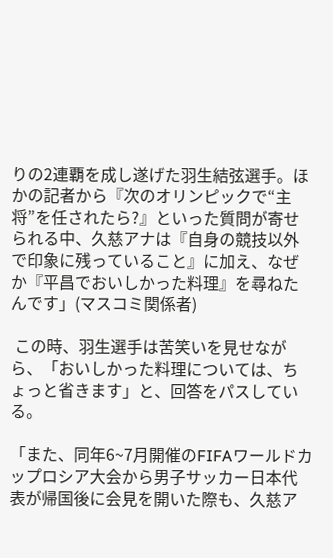りの2連覇を成し遂げた羽生結弦選手。ほかの記者から『次のオリンピックで“主将”を任されたら?』といった質問が寄せられる中、久慈アナは『自身の競技以外で印象に残っていること』に加え、なぜか『平昌でおいしかった料理』を尋ねたんです」(マスコミ関係者)

 この時、羽生選手は苦笑いを見せながら、「おいしかった料理については、ちょっと省きます」と、回答をパスしている。

「また、同年6~7月開催のFIFAワールドカップロシア大会から男子サッカー日本代表が帰国後に会見を開いた際も、久慈ア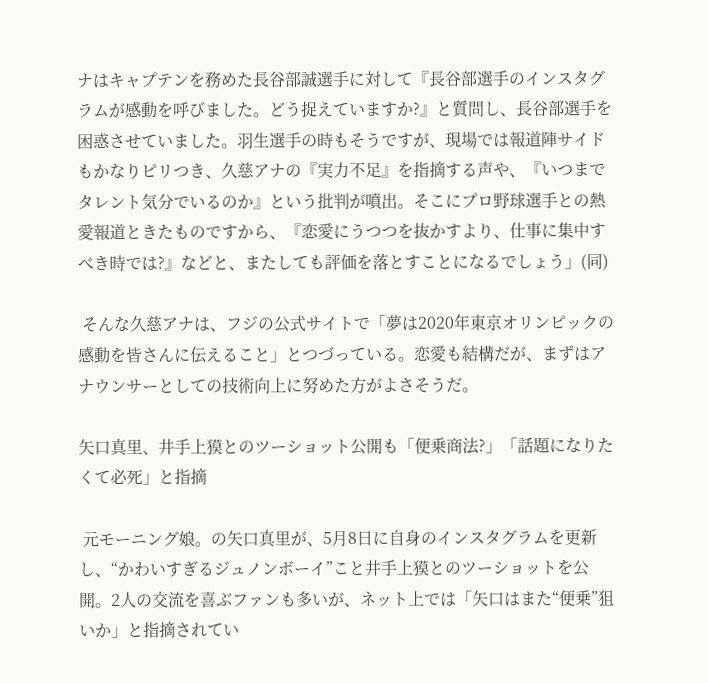ナはキャプテンを務めた長谷部誠選手に対して『長谷部選手のインスタグラムが感動を呼びました。どう捉えていますか?』と質問し、長谷部選手を困惑させていました。羽生選手の時もそうですが、現場では報道陣サイドもかなりピリつき、久慈アナの『実力不足』を指摘する声や、『いつまでタレント気分でいるのか』という批判が噴出。そこにプロ野球選手との熱愛報道ときたものですから、『恋愛にうつつを抜かすより、仕事に集中すべき時では?』などと、またしても評価を落とすことになるでしょう」(同)

 そんな久慈アナは、フジの公式サイトで「夢は2020年東京オリンピックの感動を皆さんに伝えること」とつづっている。恋愛も結構だが、まずはアナウンサーとしての技術向上に努めた方がよさそうだ。

矢口真里、井手上獏とのツーショット公開も「便乗商法?」「話題になりたくて必死」と指摘

 元モーニング娘。の矢口真里が、5月8日に自身のインスタグラムを更新し、“かわいすぎるジュノンボーイ”こと井手上獏とのツーショットを公開。2人の交流を喜ぶファンも多いが、ネット上では「矢口はまた“便乗”狙いか」と指摘されてい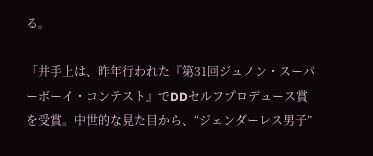る。

「井手上は、昨年行われた『第31回ジュノン・スーパーボーイ・コンテスト』でDDセルフプロデュース賞を受賞。中世的な見た目から、“ジェンダーレス男子”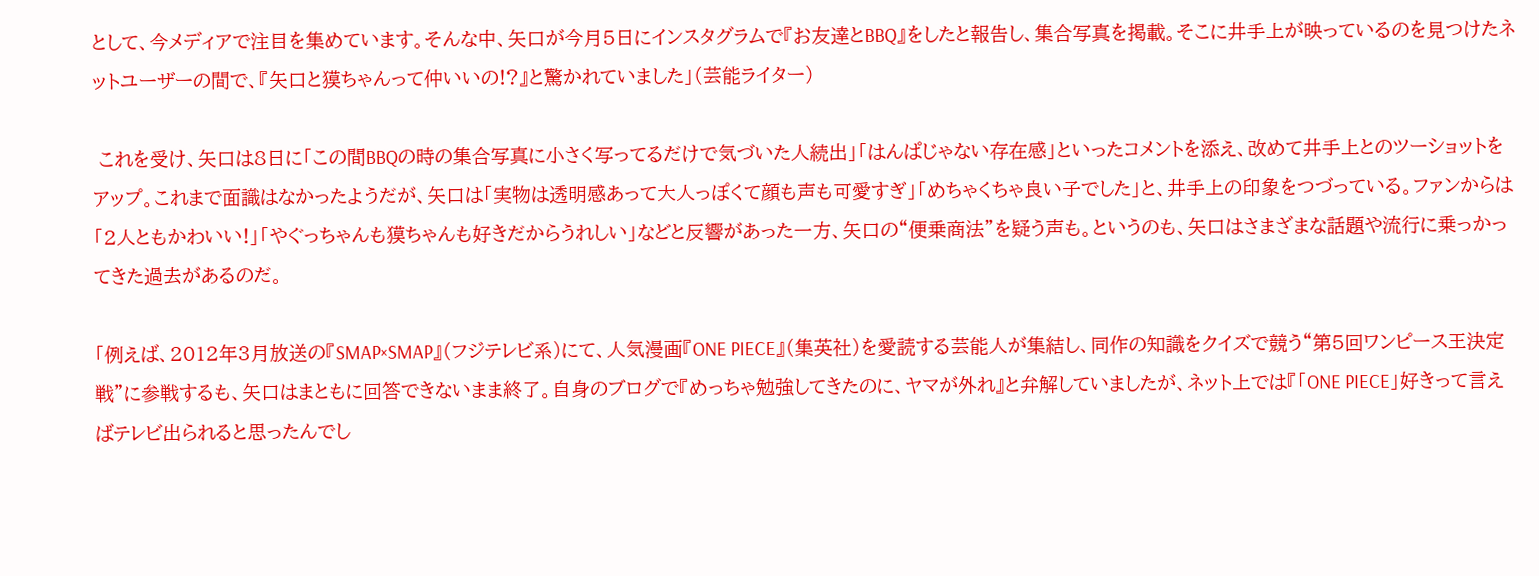として、今メディアで注目を集めています。そんな中、矢口が今月5日にインスタグラムで『お友達とBBQ』をしたと報告し、集合写真を掲載。そこに井手上が映っているのを見つけたネットユーザーの間で、『矢口と獏ちゃんって仲いいの!?』と驚かれていました」(芸能ライター)

 これを受け、矢口は8日に「この間BBQの時の集合写真に小さく写ってるだけで気づいた人続出」「はんぱじゃない存在感」といったコメントを添え、改めて井手上とのツーショットをアップ。これまで面識はなかったようだが、矢口は「実物は透明感あって大人っぽくて顔も声も可愛すぎ」「めちゃくちゃ良い子でした」と、井手上の印象をつづっている。ファンからは「2人ともかわいい!」「やぐっちゃんも獏ちゃんも好きだからうれしい」などと反響があった一方、矢口の“便乗商法”を疑う声も。というのも、矢口はさまざまな話題や流行に乗っかってきた過去があるのだ。

「例えば、2012年3月放送の『SMAP×SMAP』(フジテレビ系)にて、人気漫画『ONE PIECE』(集英社)を愛読する芸能人が集結し、同作の知識をクイズで競う“第5回ワンピース王決定戦”に参戦するも、矢口はまともに回答できないまま終了。自身のブログで『めっちゃ勉強してきたのに、ヤマが外れ』と弁解していましたが、ネット上では『「ONE PIECE」好きって言えばテレビ出られると思ったんでし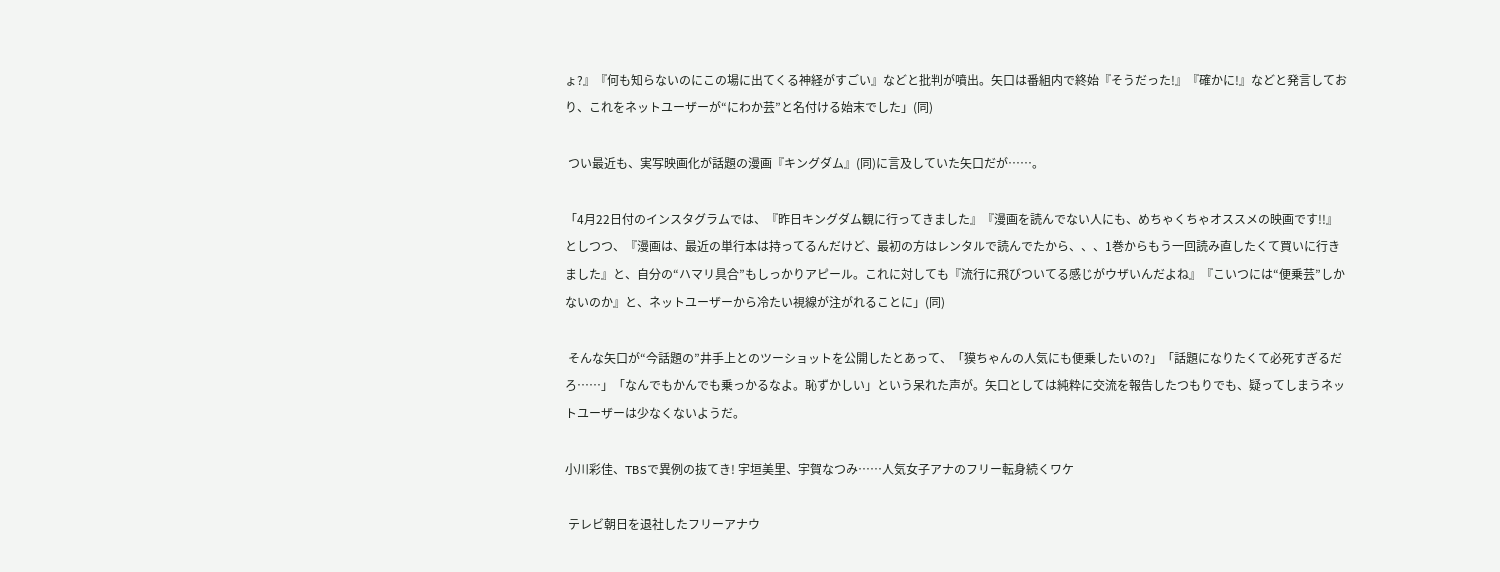ょ?』『何も知らないのにこの場に出てくる神経がすごい』などと批判が噴出。矢口は番組内で終始『そうだった!』『確かに!』などと発言しており、これをネットユーザーが“にわか芸”と名付ける始末でした」(同)

 つい最近も、実写映画化が話題の漫画『キングダム』(同)に言及していた矢口だが……。

「4月22日付のインスタグラムでは、『昨日キングダム観に行ってきました』『漫画を読んでない人にも、めちゃくちゃオススメの映画です!!』としつつ、『漫画は、最近の単行本は持ってるんだけど、最初の方はレンタルで読んでたから、、、1巻からもう一回読み直したくて買いに行きました』と、自分の“ハマリ具合”もしっかりアピール。これに対しても『流行に飛びついてる感じがウザいんだよね』『こいつには“便乗芸”しかないのか』と、ネットユーザーから冷たい視線が注がれることに」(同)

 そんな矢口が“今話題の”井手上とのツーショットを公開したとあって、「獏ちゃんの人気にも便乗したいの?」「話題になりたくて必死すぎるだろ……」「なんでもかんでも乗っかるなよ。恥ずかしい」という呆れた声が。矢口としては純粋に交流を報告したつもりでも、疑ってしまうネットユーザーは少なくないようだ。

小川彩佳、TBSで異例の抜てき! 宇垣美里、宇賀なつみ……人気女子アナのフリー転身続くワケ

 テレビ朝日を退社したフリーアナウ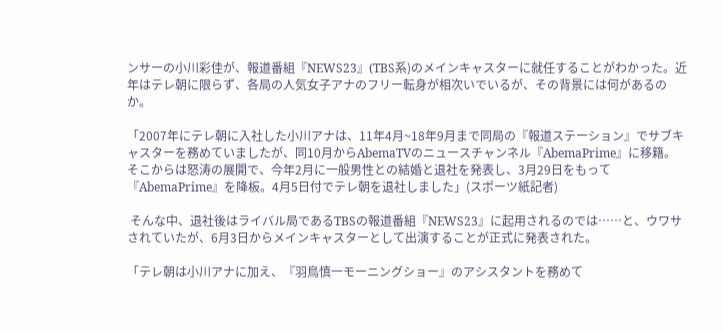ンサーの小川彩佳が、報道番組『NEWS23』(TBS系)のメインキャスターに就任することがわかった。近年はテレ朝に限らず、各局の人気女子アナのフリー転身が相次いでいるが、その背景には何があるのか。

「2007年にテレ朝に入社した小川アナは、11年4月~18年9月まで同局の『報道ステーション』でサブキャスターを務めていましたが、同10月からAbemaTVのニュースチャンネル『AbemaPrime』に移籍。そこからは怒涛の展開で、今年2月に一般男性との結婚と退社を発表し、3月29日をもって『AbemaPrime』を降板。4月5日付でテレ朝を退社しました」(スポーツ紙記者)

 そんな中、退社後はライバル局であるTBSの報道番組『NEWS23』に起用されるのでは……と、ウワサされていたが、6月3日からメインキャスターとして出演することが正式に発表された。

「テレ朝は小川アナに加え、『羽鳥慎一モーニングショー』のアシスタントを務めて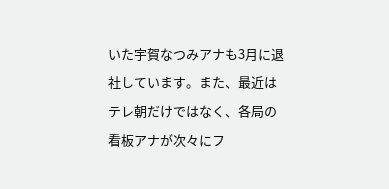いた宇賀なつみアナも3月に退社しています。また、最近はテレ朝だけではなく、各局の看板アナが次々にフ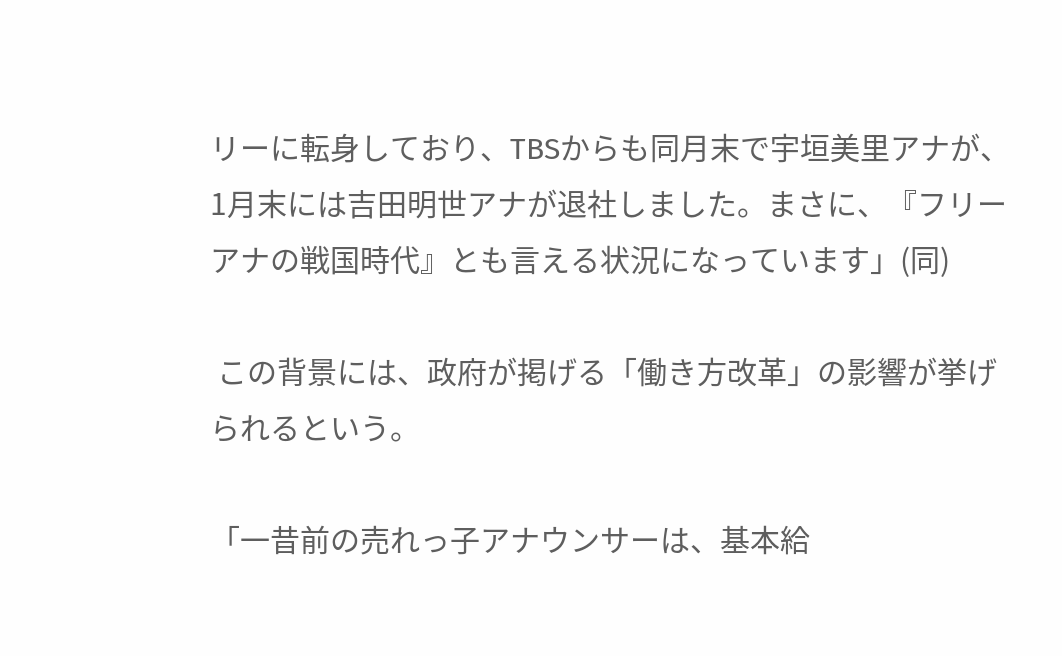リーに転身しており、TBSからも同月末で宇垣美里アナが、1月末には吉田明世アナが退社しました。まさに、『フリーアナの戦国時代』とも言える状況になっています」(同)

 この背景には、政府が掲げる「働き方改革」の影響が挙げられるという。

「一昔前の売れっ子アナウンサーは、基本給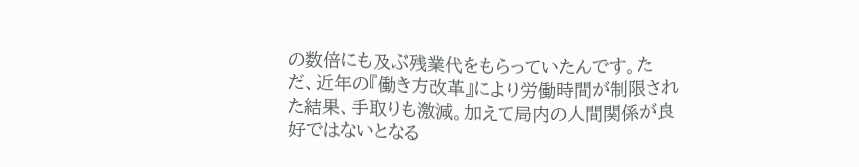の数倍にも及ぶ残業代をもらっていたんです。ただ、近年の『働き方改革』により労働時間が制限された結果、手取りも激減。加えて局内の人間関係が良好ではないとなる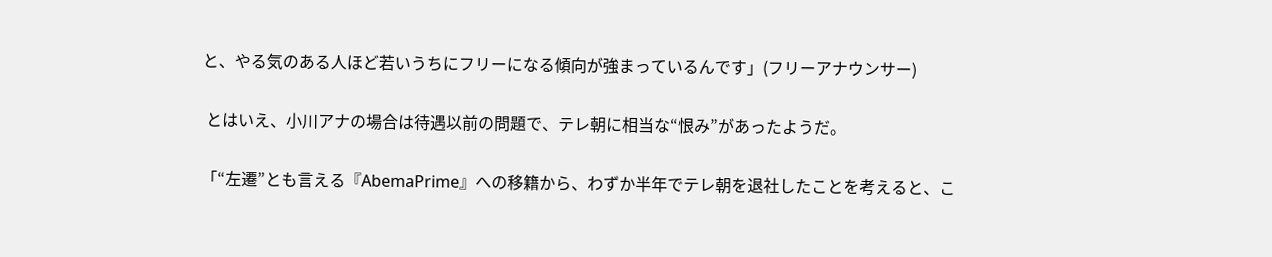と、やる気のある人ほど若いうちにフリーになる傾向が強まっているんです」(フリーアナウンサー)

 とはいえ、小川アナの場合は待遇以前の問題で、テレ朝に相当な“恨み”があったようだ。

「“左遷”とも言える『AbemaPrime』への移籍から、わずか半年でテレ朝を退社したことを考えると、こ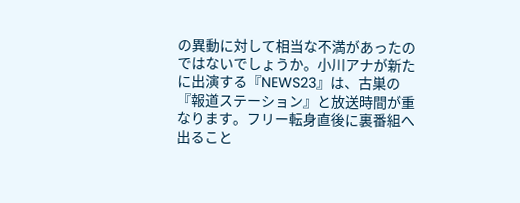の異動に対して相当な不満があったのではないでしょうか。小川アナが新たに出演する『NEWS23』は、古巣の『報道ステーション』と放送時間が重なります。フリー転身直後に裏番組へ出ること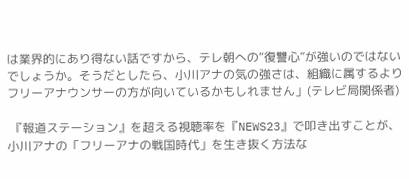は業界的にあり得ない話ですから、テレ朝への“復讐心”が強いのではないでしょうか。そうだとしたら、小川アナの気の強さは、組織に属するよりフリーアナウンサーの方が向いているかもしれません」(テレビ局関係者)

 『報道ステーション』を超える視聴率を『NEWS23』で叩き出すことが、小川アナの「フリーアナの戦国時代」を生き抜く方法な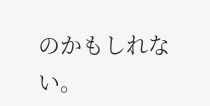のかもしれない。